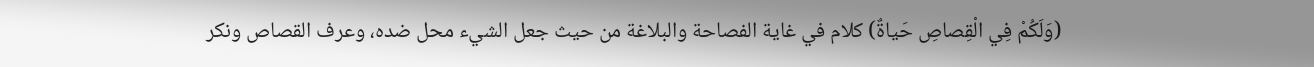(وَلَكُمْ فِي الْقِصاصِ حَياةٌ) كلام في غاية الفصاحة والبلاغة من حيث جعل الشيء محل ضده، وعرف القصاص ونكر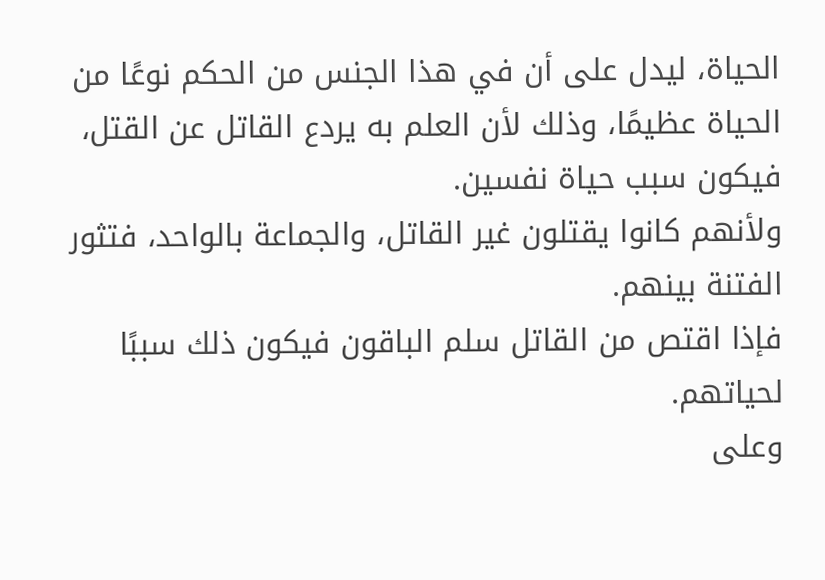الحياة، ليدل على أن في هذا الجنس من الحكم نوعًا من الحياة عظيمًا، وذلك لأن العلم به يردع القاتل عن القتل، فيكون سبب حياة نفسين.
ولأنهم كانوا يقتلون غير القاتل، والجماعة بالواحد، فتثور الفتنة بينهم.
فإذا اقتص من القاتل سلم الباقون فيكون ذلك سببًا لحياتهم.
وعلى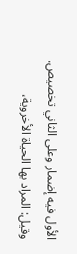الأول فيه إضمار وعلى الثاني تخصيص.
وقيل: المراد بها الحياة الأخروية،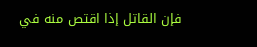فإن القاتل إذا اقتص منه في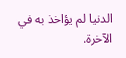الدنيا لم يؤاخذ به في الآخرة.